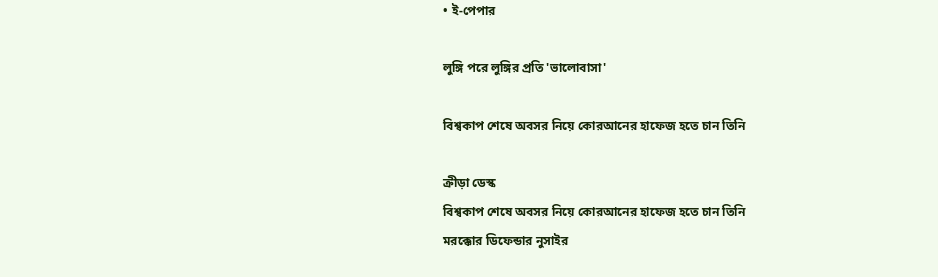• ই-পেপার

লুঙ্গি পরে লুঙ্গির প্রতি 'ভালোবাসা'

বিশ্বকাপ শেষে অবসর নিয়ে কোরআনের হাফেজ হতে চান তিনি

ক্রীড়া ডেস্ক
বিশ্বকাপ শেষে অবসর নিয়ে কোরআনের হাফেজ হতে চান তিনি
মরক্কোর ডিফেন্ডার নুসাইর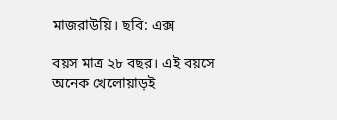মাজরাউয়ি। ছবি: এক্স

বয়স মাত্র ২৮ বছর। এই বয়সে অনেক খেলোয়াড়ই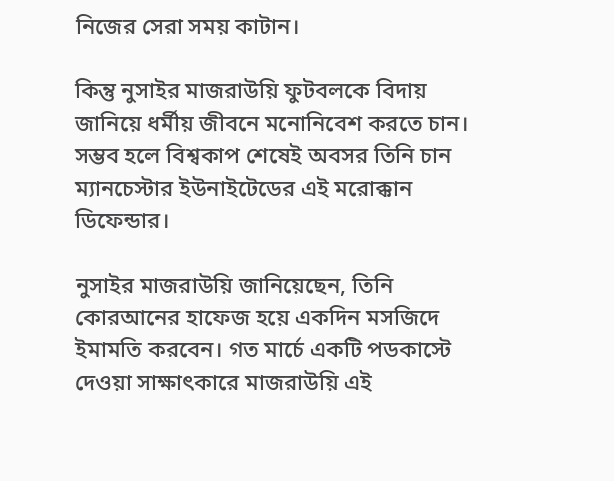নিজের সেরা সময় কাটান।

কিন্তু নুসাইর মাজরাউয়ি ফুটবলকে বিদায় জানিয়ে ধর্মীয় জীবনে মনোনিবেশ করতে চান। সম্ভব হলে বিশ্বকাপ শেষেই অবসর তিনি চান ম্যানচেস্টার ইউনাইটেডের এই মরোক্কান ডিফেন্ডার।

নুসাইর মাজরাউয়ি জানিয়েছেন, তিনি কোরআনের হাফেজ হয়ে একদিন মসজিদে ইমামতি করবেন। গত মার্চে একটি পডকাস্টে দেওয়া সাক্ষাৎকারে মাজরাউয়ি এই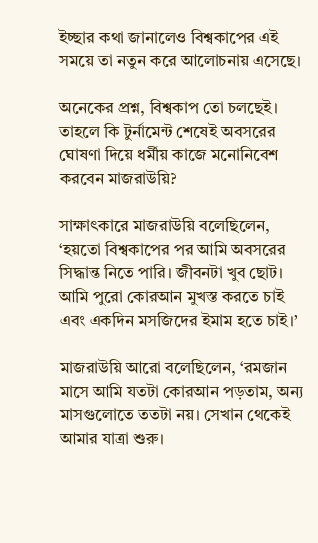ইচ্ছার কথা জানালেও বিশ্বকাপের এই সময়ে তা নতুন করে আলোচনায় এসেছে।

অনেকের প্রশ্ন, বিশ্বকাপ তো চলছেই। তাহলে কি টুর্নামেন্ট শেষেই অবসরের ঘোষণা দিয়ে ধর্মীয় কাজে মনোনিবেশ করবেন মাজরাউয়ি?

সাক্ষাৎকারে মাজরাউয়ি বলেছিলেন, ‘হয়তো বিশ্বকাপের পর আমি অবসরের সিদ্ধান্ত নিতে পারি। জীবনটা খুব ছোট। আমি পুরো কোরআন মুখস্ত করতে চাই এবং একদিন মসজিদের ইমাম হতে চাই।’

মাজরাউয়ি আরো বলেছিলেন, ‘রমজান মাসে আমি যতটা কোরআন পড়তাম, অন্য মাসগুলোতে ততটা নয়। সেখান থেকেই আমার যাত্রা শুরু।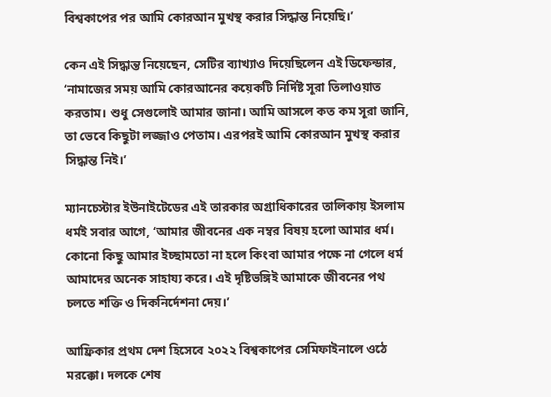বিশ্বকাপের পর আমি কোরআন মুখস্থ করার সিদ্ধান্ত নিয়েছি।’

কেন এই সিদ্ধান্ত নিয়েছেন, সেটির ব্যাখ্যাও দিয়েছিলেন এই ডিফেন্ডার, ‘নামাজের সময় আমি কোরআনের কয়েকটি নির্দিষ্ট সূরা তিলাওয়াত করতাম। শুধু সেগুলোই আমার জানা। আমি আসলে কত কম সূরা জানি, তা ভেবে কিছুটা লজ্জাও পেতাম। এরপরই আমি কোরআন মুখস্থ করার সিদ্ধান্ত নিই।’

ম্যানচেস্টার ইউনাইটেডের এই তারকার অগ্রাধিকারের তালিকায় ইসলাম ধর্মই সবার আগে, ‘আমার জীবনের এক নম্বর বিষয় হলো আমার ধর্ম। কোনো কিছু আমার ইচ্ছামতো না হলে কিংবা আমার পক্ষে না গেলে ধর্ম আমাদের অনেক সাহায্য করে। এই দৃষ্টিভঙ্গিই আমাকে জীবনের পথ চলতে শক্তি ও দিকনির্দেশনা দেয়।’

আফ্রিকার প্রথম দেশ হিসেবে ২০২২ বিশ্বকাপের সেমিফাইনালে ওঠে মরক্কো। দলকে শেষ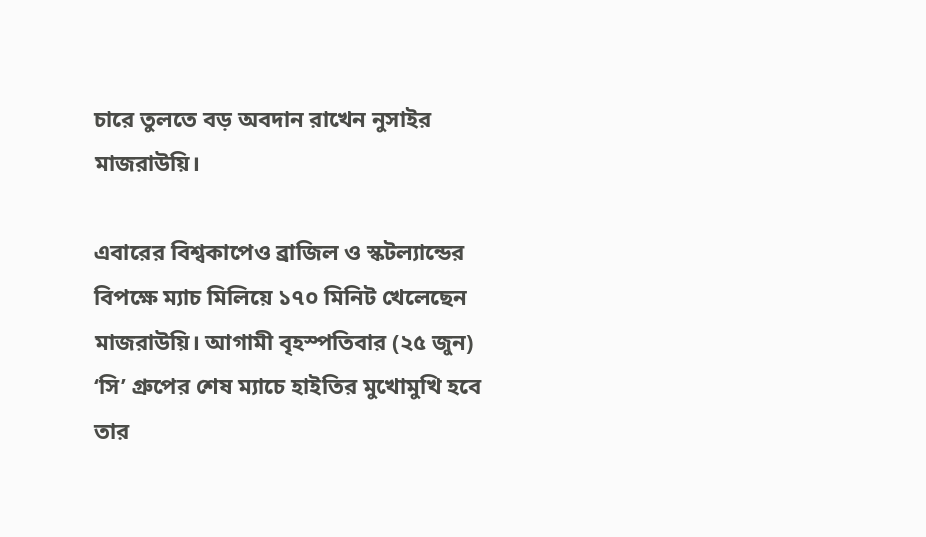চারে তুলতে বড় অবদান রাখেন নুসাইর মাজরাউয়ি।

এবারের বিশ্বকাপেও ব্রাজিল ও স্কটল্যান্ডের বিপক্ষে ম্যাচ মিলিয়ে ১৭০ মিনিট খেলেছেন মাজরাউয়ি। আগামী বৃহস্পতিবার (২৫ জুন) ‘সি’ গ্রুপের শেষ ম্যাচে হাইতির মুখোমুখি হবে তার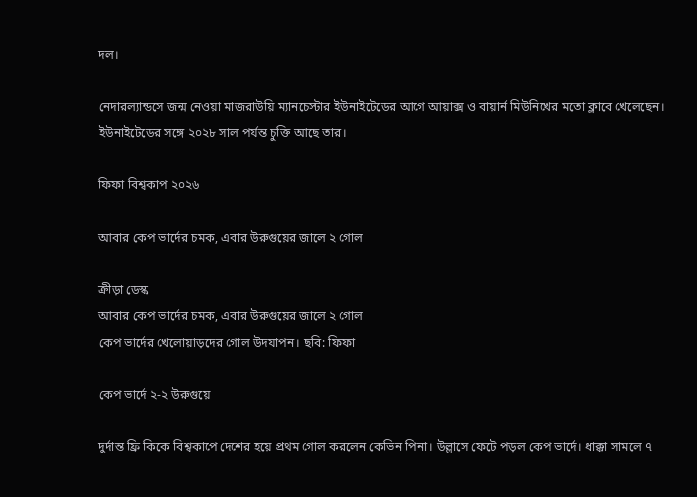দল।

নেদারল্যান্ডসে জন্ম নেওয়া মাজরাউয়ি ম্যানচেস্টার ইউনাইটেডের আগে আয়াক্স ও বায়ার্ন মিউনিখের মতো ক্লাবে খেলেছেন। ইউনাইটেডের সঙ্গে ২০২৮ সাল পর্যন্ত চুক্তি আছে তার।

ফিফা বিশ্বকাপ ২০২৬

আবার কেপ ভার্দের চমক, এবার উরুগুয়ের জালে ২ গোল

ক্রীড়া ডেস্ক
আবার কেপ ভার্দের চমক, এবার উরুগুয়ের জালে ২ গোল
কেপ ভার্দের খেলোয়াড়দের গোল উদযাপন। ছবি: ফিফা

কেপ ভার্দে ২-২ উরুগুয়ে

দুর্দান্ত ফ্রি কিকে বিশ্বকাপে দেশের হয়ে প্রথম গোল করলেন কেভিন পিনা। উল্লাসে ফেটে পড়ল কেপ ভার্দে। ধাক্কা সামলে ৭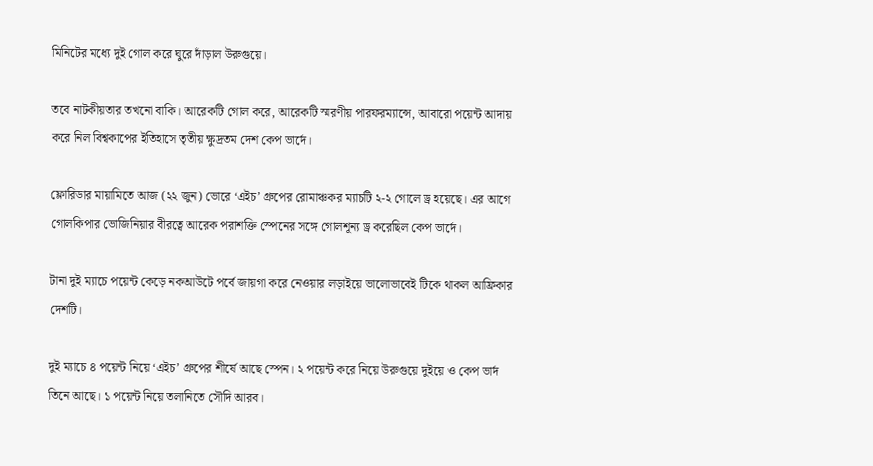মিনিটের মধ্যে দুই গোল করে ঘুরে দাঁড়াল উরুগুয়ে।

তবে নাটকীয়তার তখনো বাকি। আরেকটি গোল করে, আরেকটি স্মরণীয় পারফরম্যান্সে, আবারো পয়েন্ট আদায় করে নিল বিশ্বকাপের ইতিহাসে তৃতীয় ক্ষুদ্রতম দেশ কেপ ভার্দে।

ফ্লোরিডার মায়ামিতে আজ (২২ জুন) ভোরে ‘এইচ’ গ্রুপের রোমাঞ্চকর ম্যাচটি ২-২ গোলে ড্র হয়েছে। এর আগে গোলকিপার ভোজিনিয়ার বীরত্বে আরেক পরাশক্তি স্পেনের সঙ্গে গোলশূন্য ড্র করেছিল কেপ ভার্দে।

টানা দুই ম্যাচে পয়েন্ট কেড়ে নকআউটে পর্বে জায়গা করে নেওয়ার লড়াইয়ে ভালোভাবেই টিকে থাকল আফ্রিকার দেশটি।

দুই ম্যাচে ৪ পয়েন্ট নিয়ে ‘এইচ’ গ্রুপের শীর্ষে আছে স্পেন। ২ পয়েন্ট করে নিয়ে উরুগুয়ে দুইয়ে ও কেপ ভার্দ তিনে আছে। ১ পয়েন্ট নিয়ে তলানিতে সৌদি আরব।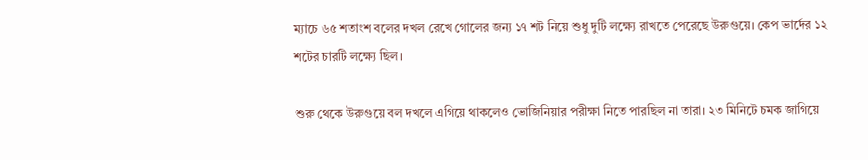ম্যাচে ৬৫ শতাংশ বলের দখল রেখে গোলের জন্য ১৭ শট নিয়ে শুধু দুটি লক্ষ্যে রাখতে পেরেছে উরুগুয়ে। কেপ ভার্দের ১২ শটের চারটি লক্ষ্যে ছিল।

শুরু থেকে উরুগুয়ে বল দখলে এগিয়ে থাকলেও ভোজিনিয়ার পরীক্ষা নিতে পারছিল না তারা। ২৩ মিনিটে চমক জাগিয়ে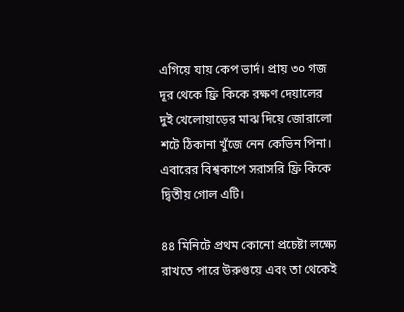এগিয়ে যায় কেপ ভার্দ। প্রায় ৩০ গজ দূর থেকে ফ্রি কিকে রক্ষণ দেয়ালের দুই খেলোয়াড়ের মাঝ দিয়ে জোরালো শটে ঠিকানা খুঁজে নেন কেভিন পিনা। এবারের বিশ্বকাপে সরাসরি ফ্রি কিকে দ্বিতীয় গোল এটি।

৪৪ মিনিটে প্রথম কোনো প্রচেষ্টা লক্ষ্যে রাখতে পারে উরুগুয়ে এবং তা থেকেই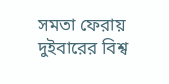সমতা ফেরায় দুইবারের বিশ্ব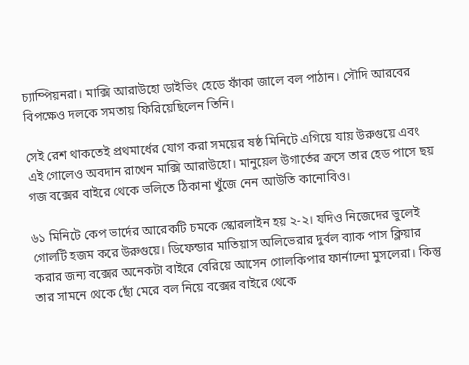চ্যাম্পিয়নরা। মাক্সি আরাউহো ডাইভিং হেডে ফাঁকা জালে বল পাঠান। সৌদি আরবের বিপক্ষেও দলকে সমতায় ফিরিয়েছিলেন তিনি।

সেই রেশ থাকতেই প্রথমার্ধের যোগ করা সময়ের ষষ্ঠ মিনিটে এগিয়ে যায় উরুগুয়ে এবং এই গোলেও অবদান রাখেন মাক্সি আরাউহো। মানুয়েল উগার্তের ক্রসে তার হেড পাসে ছয় গজ বক্সের বাইরে থেকে ভলিতে ঠিকানা খুঁজে নেন আউতি কানোবিও।

৬১ মিনিটে কেপ ভার্দের আরেকটি চমকে স্কোরলাইন হয় ২-২। যদিও নিজেদের ভুলেই গোলটি হজম করে উরুগুয়ে। ডিফেন্ডার মাতিয়াস অলিভেরার দুর্বল ব্যাক পাস ক্লিয়ার করার জন্য বক্সের অনেকটা বাইরে বেরিয়ে আসেন গোলকিপার ফার্নান্দো মুসলেরা। কিন্তু তার সামনে থেকে ছোঁ মেরে বল নিয়ে বক্সের বাইরে থেকে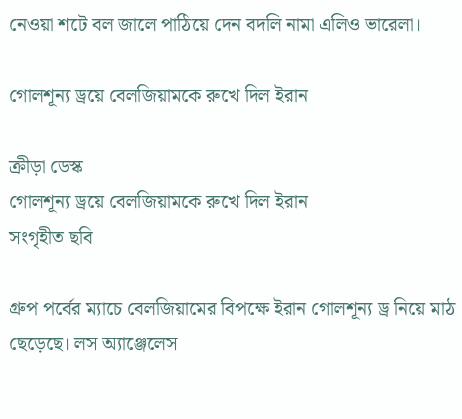নেওয়া শটে বল জালে পাঠিয়ে দেন বদলি নামা এলিও ভারেলা।

গোলশূন্য ড্রয়ে বেলজিয়ামকে রুখে দিল ইরান

ক্রীড়া ডেস্ক
গোলশূন্য ড্রয়ে বেলজিয়ামকে রুখে দিল ইরান
সংগৃহীত ছবি

গ্রুপ পর্বের ম্যাচে বেলজিয়ামের বিপক্ষে ইরান গোলশূন্য ড্র নিয়ে মাঠ ছেড়েছে। লস অ্যাঞ্জেলেস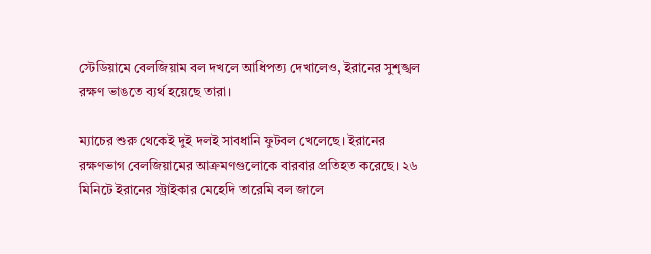স্টেডিয়ামে বেলজিয়াম বল দখলে আধিপত্য দেখালেও, ইরানের সুশৃঙ্খল রক্ষণ ভাঙতে ব্যর্থ হয়েছে তারা।

ম্যাচের শুরু থেকেই দুই দলই সাবধানি ফুটবল খেলেছে। ইরানের রক্ষণভাগ বেলজিয়ামের আক্রমণগুলোকে বারবার প্রতিহত করেছে। ২৬ মিনিটে ইরানের স্ট্রাইকার মেহেদি তারেমি বল জালে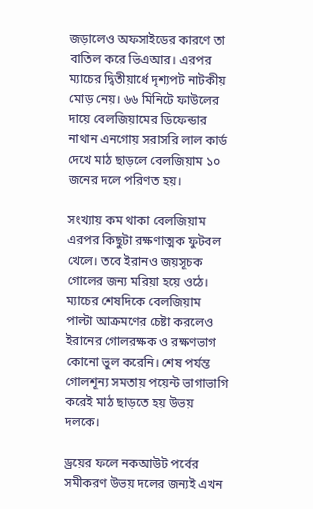জড়ালেও অফসাইডের কারণে তা বাতিল করে ভিএআর। এরপর ম্যাচের দ্বিতীয়ার্ধে দৃশ্যপট নাটকীয় মোড় নেয়। ৬৬ মিনিটে ফাউলের দায়ে বেলজিয়ামের ডিফেন্ডার নাথান এনগোয় সরাসরি লাল কার্ড দেখে মাঠ ছাড়লে বেলজিয়াম ১০ জনের দলে পরিণত হয়।

সংখ্যায় কম থাকা বেলজিয়াম এরপর কিছুটা রক্ষণাত্মক ফুটবল খেলে। তবে ইরানও জয়সূচক গোলের জন্য মরিয়া হয়ে ওঠে। ম্যাচের শেষদিকে বেলজিয়াম পাল্টা আক্রমণের চেষ্টা করলেও ইরানের গোলরক্ষক ও রক্ষণভাগ কোনো ভুল করেনি। শেষ পর্যন্ত গোলশূন্য সমতায় পয়েন্ট ভাগাভাগি করেই মাঠ ছাড়তে হয় উভয় দলকে।

ড্রয়ের ফলে নকআউট পর্বের সমীকরণ উভয় দলের জন্যই এখন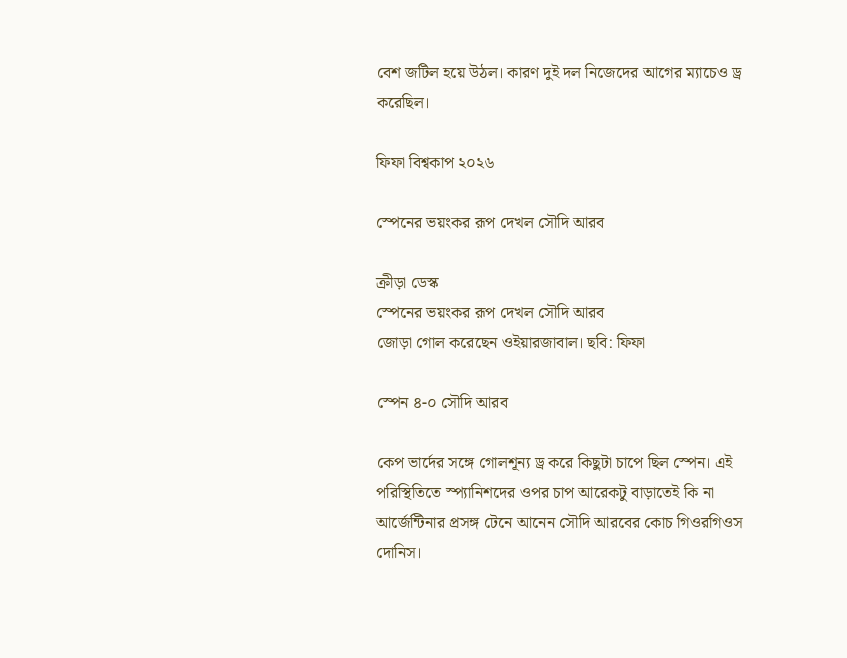বেশ জটিল হয়ে উঠল। কারণ দুই দল নিজেদের আগের ম্যাচেও ড্র করেছিল।

ফিফা বিশ্বকাপ ২০২৬

স্পেনের ভয়ংকর রূপ দেখল সৌদি আরব

ক্রীড়া ডেস্ক
স্পেনের ভয়ংকর রূপ দেখল সৌদি আরব
জোড়া গোল করেছেন ওইয়ারজাবাল। ছবি: ফিফা

স্পেন ৪-০ সৌদি আরব

কেপ ভার্দের সঙ্গে গোলশূন্য ড্র করে কিছুটা চাপে ছিল স্পেন। এই পরিস্থিতিতে স্প্যানিশদের ওপর চাপ আরেকটু বাড়াতেই কি না আর্জেন্টিনার প্রসঙ্গ টেনে আনেন সৌদি আরবের কোচ গিওরগিওস দোনিস।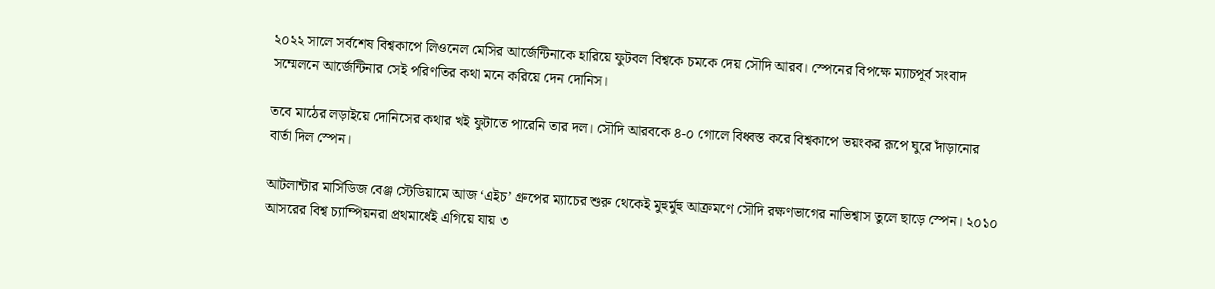২০২২ সালে সর্বশেষ বিশ্বকাপে লিওনেল মেসির আর্জেন্টিনাকে হারিয়ে ফুটবল বিশ্বকে চমকে দেয় সৌদি আরব। স্পেনের বিপক্ষে ম্যাচপূর্ব সংবাদ সম্মেলনে আর্জেন্টিনার সেই পরিণতির কথা মনে করিয়ে দেন দোনিস।

তবে মাঠের লড়াইয়ে দোনিসের কথার খই ফুটাতে পারেনি তার দল। সৌদি আরবকে ৪-০ গোলে বিধ্বস্ত করে বিশ্বকাপে ভয়ংকর রূপে ঘুরে দাঁড়ানোর বার্তা দিল স্পেন।

আটলান্টার মার্সিডিজ বেঞ্জ স্টেডিয়ামে আজ ‘এইচ’ গ্রুপের ম্যাচের শুরু থেকেই মুহুর্মুহু আক্রমণে সৌদি রক্ষণভাগের নাভিশ্বাস তুলে ছাড়ে স্পেন। ২০১০ আসরের বিশ্ব চ্যাম্পিয়নরা প্রথমার্ধেই এগিয়ে যায় ৩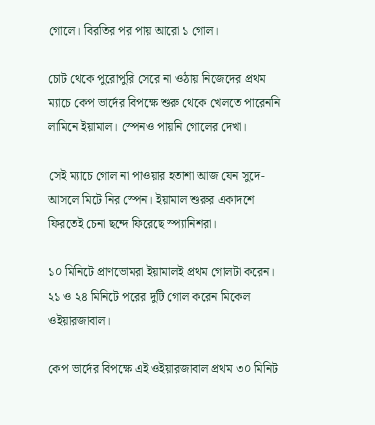গোলে। বিরতির পর পায় আরো ১ গোল।

চোট থেকে পুরোপুরি সেরে না ওঠায় নিজেদের প্রথম ম্যাচে কেপ ভার্দের বিপক্ষে শুরু থেকে খেলতে পারেননি লামিনে ইয়ামাল। স্পেনও পায়নি গোলের দেখা।

সেই ম্যাচে গোল না পাওয়ার হতাশা আজ যেন সুদে-আসলে মিটে নির স্পেন। ইয়ামাল শুরুর একাদশে ফিরতেই চেনা ছন্দে ফিরেছে স্প্যানিশরা।

১০ মিনিটে প্রাণভোমরা ইয়ামালই প্রথম গোলটা করেন। ২১ ও ২৪ মিনিটে পরের দুটি গোল করেন মিকেল ওইয়ারজাবাল।

কেপ ভার্দের বিপক্ষে এই ওইয়ারজাবাল প্রথম ৩০ মিনিট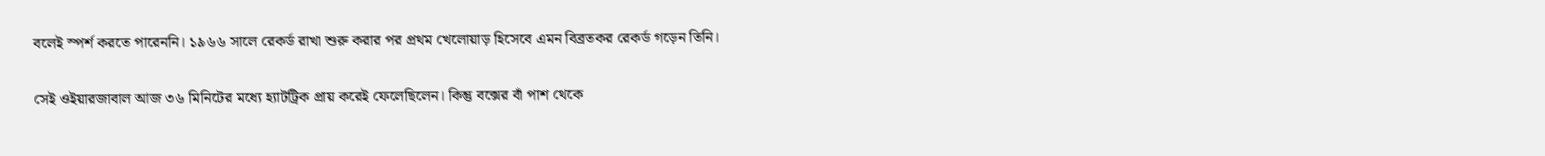বলেই স্পর্শ করতে পারেননি। ১৯৬৬ সালে রেকর্ড রাখা শুরু করার পর প্রথম খেলোয়াড় হিসেবে এমন বিব্রতকর রেকর্ড গড়েন তিনি।

সেই ওইয়ারজাবাল আজ ৩৬ মিনিটের মধ্যে হ্যাটট্রিক প্রায় করেই ফেলেছিলেন। কিন্তু বক্সের বাঁ পাশ থেকে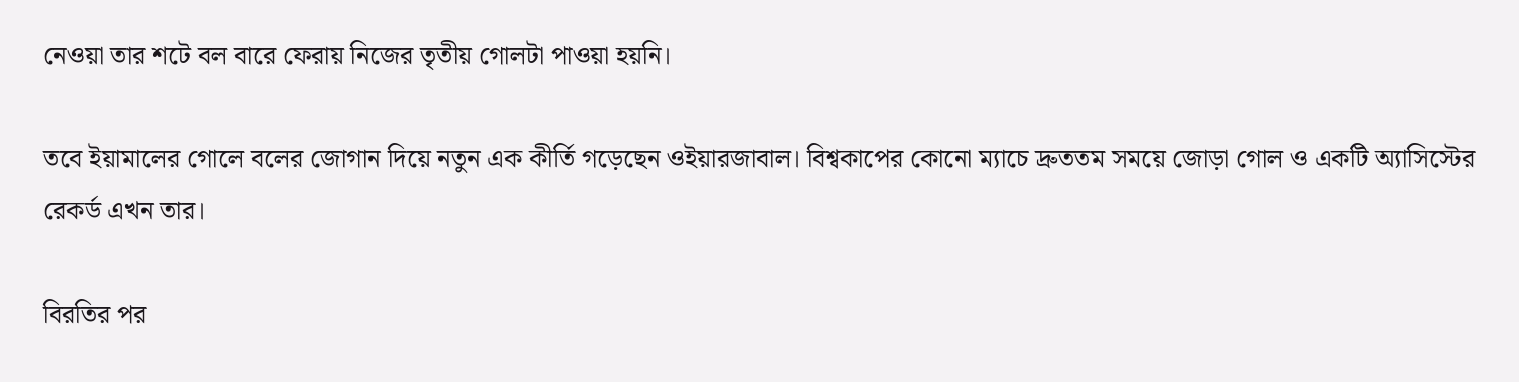নেওয়া তার শটে বল বারে ফেরায় নিজের তৃতীয় গোলটা পাওয়া হয়নি।

তবে ইয়ামালের গোলে বলের জোগান দিয়ে নতুন এক কীর্তি গড়েছেন ওইয়ারজাবাল। বিশ্বকাপের কোনো ম্যাচে দ্রুততম সময়ে জোড়া গোল ও একটি অ্যাসিস্টের রেকর্ড এখন তার।

বিরতির পর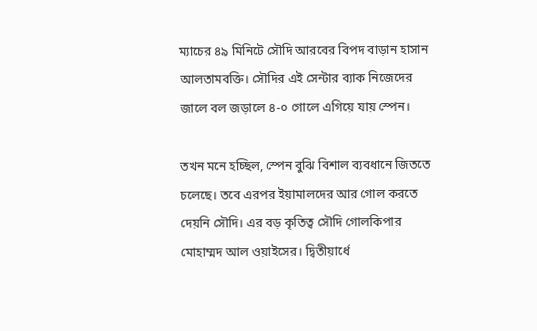ম্যাচের ৪৯ মিনিটে সৌদি আরবের বিপদ বাড়ান হাসান আলতামবক্তি। সৌদির এই সেন্টার ব্যাক নিজেদের জালে বল জড়ালে ৪-০ গোলে এগিয়ে যায় স্পেন।

তখন মনে হচ্ছিল, স্পেন বুঝি বিশাল ব্যবধানে জিততে চলেছে। তবে এরপর ইয়ামালদের আর গোল করতে দেয়নি সৌদি। এর বড় কৃতিত্ব সৌদি গোলকিপার মোহাম্মদ আল ওয়াইসের। দ্বিতীয়ার্ধে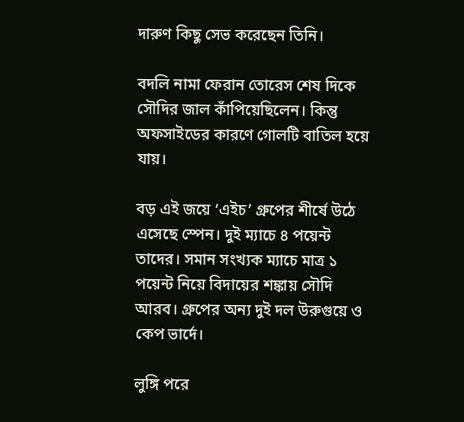দারুণ কিছু সেভ করেছেন তিনি।

বদলি নামা ফেরান তোরেস শেষ দিকে সৌদির জাল কাঁপিয়েছিলেন। কিন্তু অফসাইডের কারণে গোলটি বাতিল হয়ে যায়।

বড় এই জয়ে ‘এইচ’ গ্রুপের শীর্ষে উঠে এসেছে স্পেন। দুই ম্যাচে ৪ পয়েন্ট তাদের। সমান সংখ্যক ম্যাচে মাত্র ১ পয়েন্ট নিয়ে বিদায়ের শঙ্কায় সৌদি আরব। গ্রুপের অন্য দুই দল উরুগুয়ে ও কেপ ভার্দে।

লুঙ্গি পরে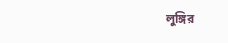লুঙ্গির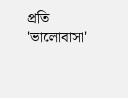প্রতি 'ভালোবাসা'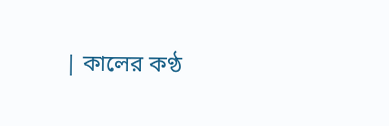| কালের কণ্ঠ